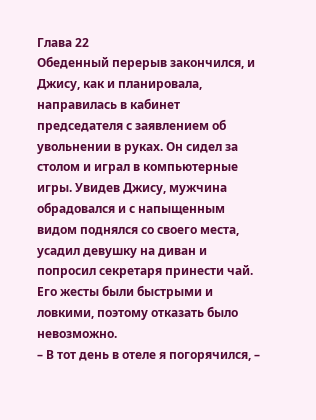Глава 22
Обеденный перерыв закончился, и Джису, как и планировала, направилась в кабинет председателя с заявлением об увольнении в руках. Он сидел за столом и играл в компьютерные игры. Увидев Джису, мужчина обрадовался и с напыщенным видом поднялся со своего места, усадил девушку на диван и попросил секретаря принести чай. Его жесты были быстрыми и ловкими, поэтому отказать было невозможно.
– В тот день в отеле я погорячился, –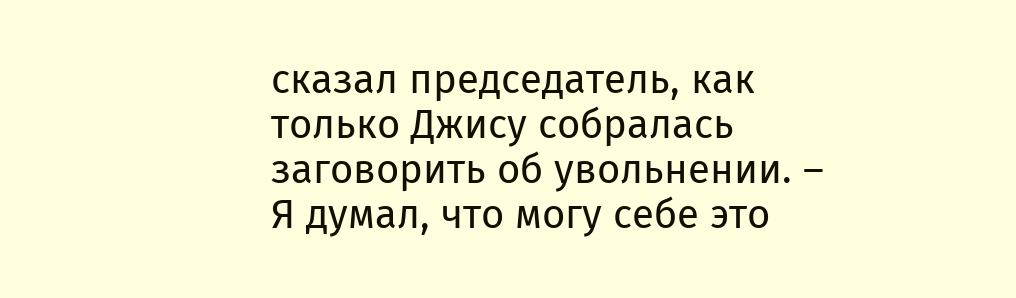сказал председатель, как только Джису собралась заговорить об увольнении. – Я думал, что могу себе это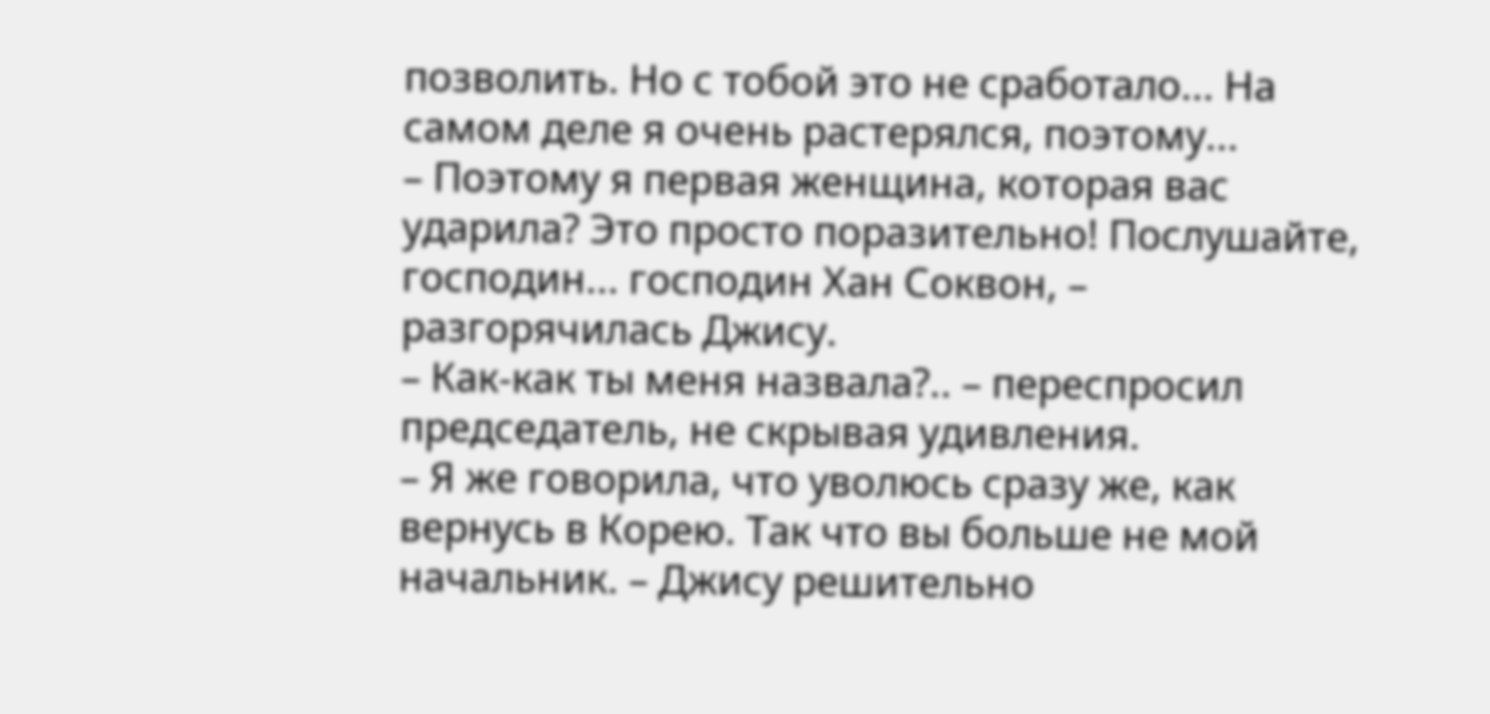позволить. Но с тобой это не сработало... На самом деле я очень растерялся, поэтому...
– Поэтому я первая женщина, которая вас ударила? Это просто поразительно! Послушайте, господин... господин Хан Соквон, – разгорячилась Джису.
– Как-как ты меня назвала?.. – переспросил председатель, не скрывая удивления.
– Я же говорила, что уволюсь сразу же, как вернусь в Корею. Так что вы больше не мой начальник. – Джису решительно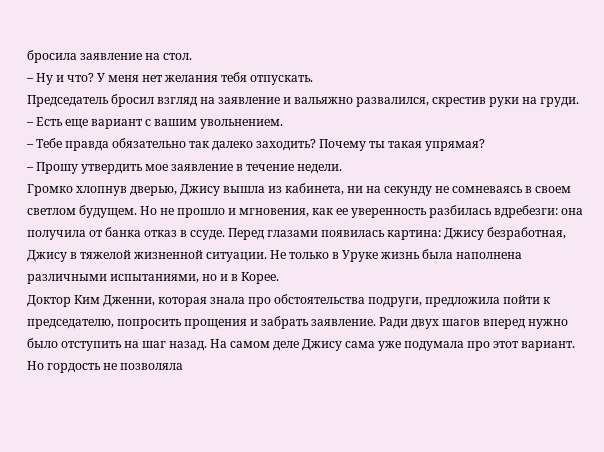бросила заявление на стол.
– Ну и что? У меня нет желания тебя отпускать.
Председатель бросил взгляд на заявление и вальяжно развалился, скрестив руки на груди.
– Есть еще вариант с вашим увольнением.
– Тебе правда обязательно так далеко заходить? Почему ты такая упрямая?
– Прошу утвердить мое заявление в течение недели.
Громко хлопнув дверью, Джису вышла из кабинета, ни на секунду не сомневаясь в своем светлом будущем. Но не прошло и мгновения, как ее уверенность разбилась вдребезги: она получила от банка отказ в ссуде. Перед глазами появилась картина: Джису безработная, Джису в тяжелой жизненной ситуации. Не только в Уруке жизнь была наполнена различными испытаниями, но и в Корее.
Доктор Ким Дженни, которая знала про обстоятельства подруги, предложила пойти к председателю, попросить прощения и забрать заявление. Ради двух шагов вперед нужно было отступить на шаг назад. На самом деле Джису сама уже подумала про этот вариант. Но гордость не позволяла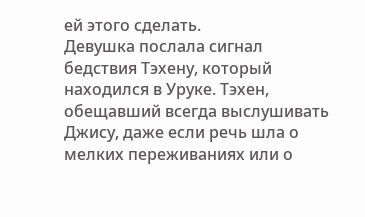ей этого сделать.
Девушка послала сигнал бедствия Тэхену, который находился в Уруке. Тэхен, обещавший всегда выслушивать Джису, даже если речь шла о мелких переживаниях или о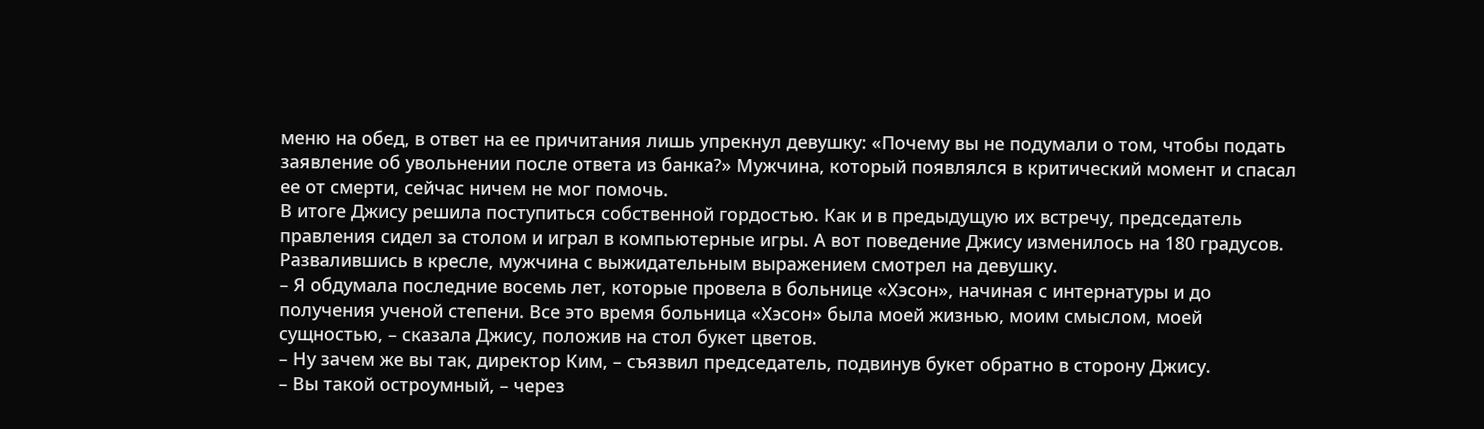меню на обед, в ответ на ее причитания лишь упрекнул девушку: «Почему вы не подумали о том, чтобы подать заявление об увольнении после ответа из банка?» Мужчина, который появлялся в критический момент и спасал ее от смерти, сейчас ничем не мог помочь.
В итоге Джису решила поступиться собственной гордостью. Как и в предыдущую их встречу, председатель правления сидел за столом и играл в компьютерные игры. А вот поведение Джису изменилось на 180 градусов.
Развалившись в кресле, мужчина с выжидательным выражением смотрел на девушку.
– Я обдумала последние восемь лет, которые провела в больнице «Хэсон», начиная с интернатуры и до получения ученой степени. Все это время больница «Хэсон» была моей жизнью, моим смыслом, моей сущностью, – сказала Джису, положив на стол букет цветов.
– Ну зачем же вы так, директор Ким, – съязвил председатель, подвинув букет обратно в сторону Джису.
– Вы такой остроумный, – через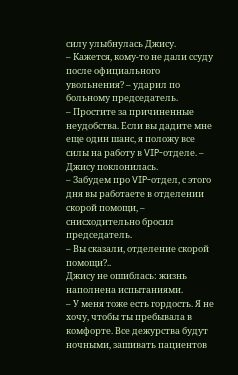силу улыбнулась Джису.
– Кажется, кому-то не дали ссуду после официального увольнения? – ударил по больному председатель.
– Простите за причиненные неудобства. Если вы дадите мне еще один шанс, я положу все силы на работу в VIP-отделе. – Джису поклонилась.
– Забудем про VIP-отдел, с этого дня вы работаете в отделении скорой помощи, – снисходительно бросил председатель.
– Вы сказали, отделение скорой помощи?..
Джису не ошиблась: жизнь наполнена испытаниями.
– У меня тоже есть гордость. Я не хочу, чтобы ты пребывала в комфорте. Все дежурства будут ночными, зашивать пациентов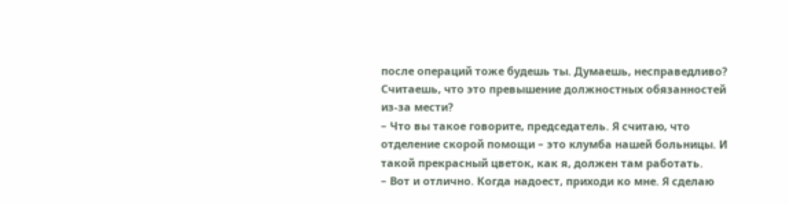после операций тоже будешь ты. Думаешь, несправедливо? Считаешь, что это превышение должностных обязанностей из-за мести?
– Что вы такое говорите, председатель. Я считаю, что отделение скорой помощи – это клумба нашей больницы. И такой прекрасный цветок, как я, должен там работать.
– Вот и отлично. Когда надоест, приходи ко мне. Я сделаю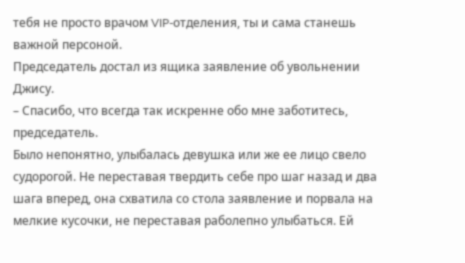тебя не просто врачом VIP-отделения, ты и сама станешь важной персоной.
Председатель достал из ящика заявление об увольнении Джису.
– Спасибо, что всегда так искренне обо мне заботитесь, председатель.
Было непонятно, улыбалась девушка или же ее лицо свело судорогой. Не переставая твердить себе про шаг назад и два шага вперед, она схватила со стола заявление и порвала на мелкие кусочки, не переставая раболепно улыбаться. Ей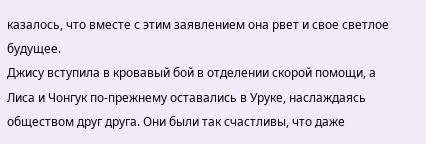казалось, что вместе с этим заявлением она рвет и свое светлое будущее.
Джису вступила в кровавый бой в отделении скорой помощи, а Лиса и Чонгук по-прежнему оставались в Уруке, наслаждаясь обществом друг друга. Они были так счастливы, что даже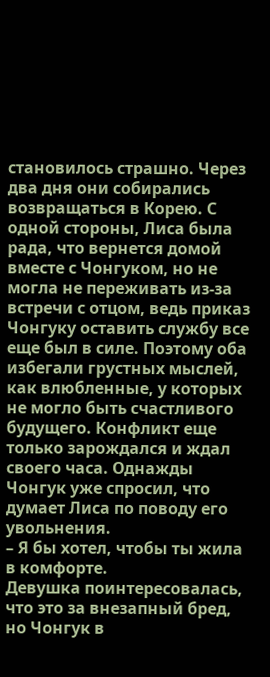становилось страшно. Через два дня они собирались возвращаться в Корею. С одной стороны, Лиса была рада, что вернется домой вместе с Чонгуком, но не могла не переживать из-за встречи с отцом, ведь приказ Чонгуку оставить службу все еще был в силе. Поэтому оба избегали грустных мыслей, как влюбленные, у которых не могло быть счастливого будущего. Конфликт еще только зарождался и ждал своего часа. Однажды Чонгук уже спросил, что думает Лиса по поводу его увольнения.
– Я бы хотел, чтобы ты жила в комфорте.
Девушка поинтересовалась, что это за внезапный бред, но Чонгук в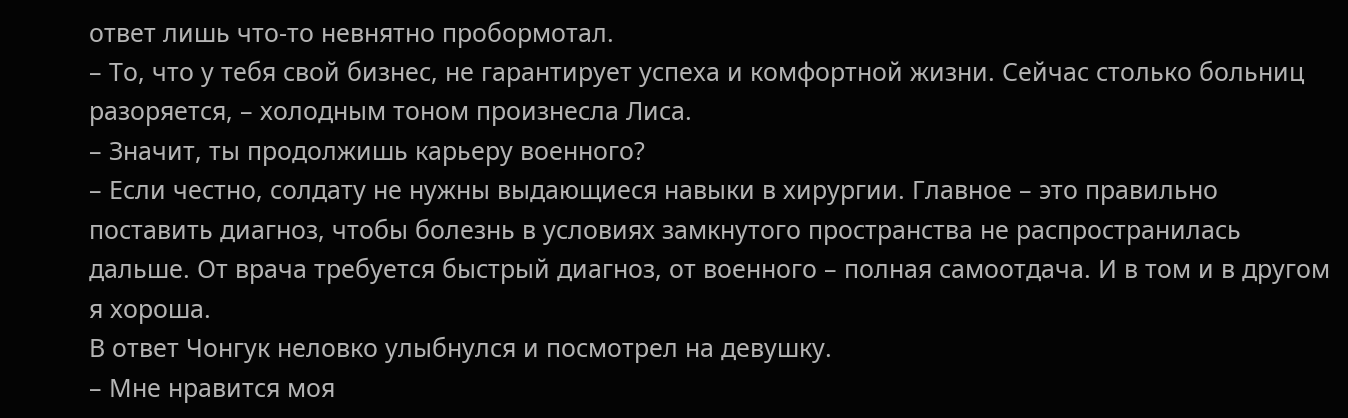ответ лишь что-то невнятно пробормотал.
– То, что у тебя свой бизнес, не гарантирует успеха и комфортной жизни. Сейчас столько больниц разоряется, – холодным тоном произнесла Лиса.
– Значит, ты продолжишь карьеру военного?
– Если честно, солдату не нужны выдающиеся навыки в хирургии. Главное – это правильно поставить диагноз, чтобы болезнь в условиях замкнутого пространства не распространилась дальше. От врача требуется быстрый диагноз, от военного – полная самоотдача. И в том и в другом я хороша.
В ответ Чонгук неловко улыбнулся и посмотрел на девушку.
– Мне нравится моя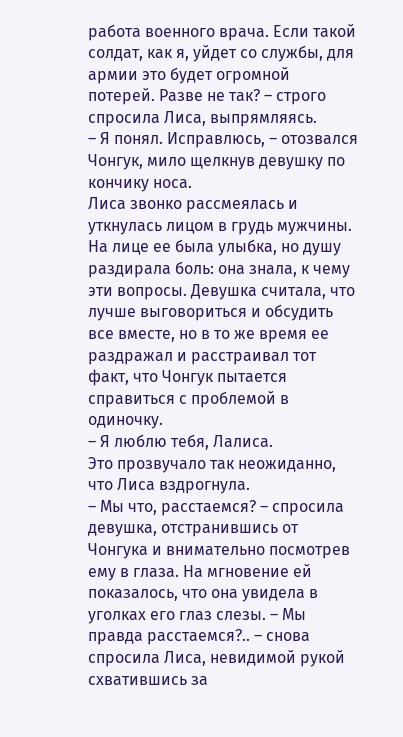работа военного врача. Если такой солдат, как я, уйдет со службы, для армии это будет огромной потерей. Разве не так? – строго спросила Лиса, выпрямляясь.
– Я понял. Исправлюсь, – отозвался Чонгук, мило щелкнув девушку по кончику носа.
Лиса звонко рассмеялась и уткнулась лицом в грудь мужчины. На лице ее была улыбка, но душу раздирала боль: она знала, к чему эти вопросы. Девушка считала, что лучше выговориться и обсудить все вместе, но в то же время ее раздражал и расстраивал тот факт, что Чонгук пытается справиться с проблемой в одиночку.
– Я люблю тебя, Лалиса.
Это прозвучало так неожиданно, что Лиса вздрогнула.
– Мы что, расстаемся? – спросила девушка, отстранившись от Чонгука и внимательно посмотрев ему в глаза. На мгновение ей показалось, что она увидела в уголках его глаз слезы. – Мы правда расстаемся?.. – снова спросила Лиса, невидимой рукой схватившись за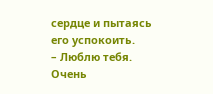сердце и пытаясь его успокоить.
– Люблю тебя. Очень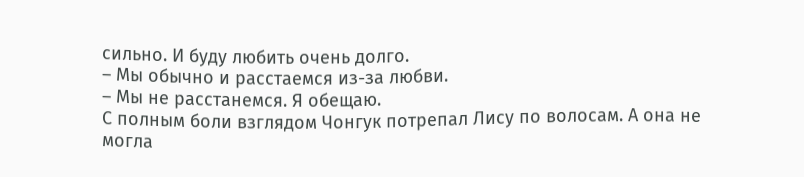сильно. И буду любить очень долго.
– Мы обычно и расстаемся из-за любви.
– Мы не расстанемся. Я обещаю.
С полным боли взглядом Чонгук потрепал Лису по волосам. А она не могла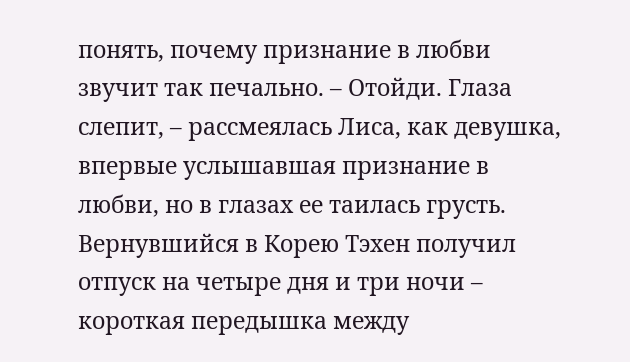понять, почему признание в любви звучит так печально. – Отойди. Глаза слепит, – рассмеялась Лиса, как девушка, впервые услышавшая признание в любви, но в глазах ее таилась грусть.
Вернувшийся в Корею Тэхен получил отпуск на четыре дня и три ночи – короткая передышка между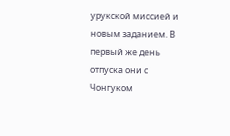урукской миссией и новым заданием. В первый же день отпуска они с Чонгуком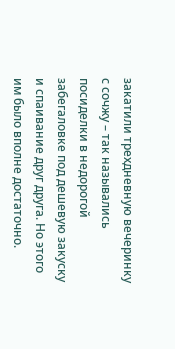закатили трехдневную вечеринку с сочжу – так назывались посиделки в недорогой забегаловке под дешевую закуску и спаивание друг друга. Но этого им было вполне достаточно.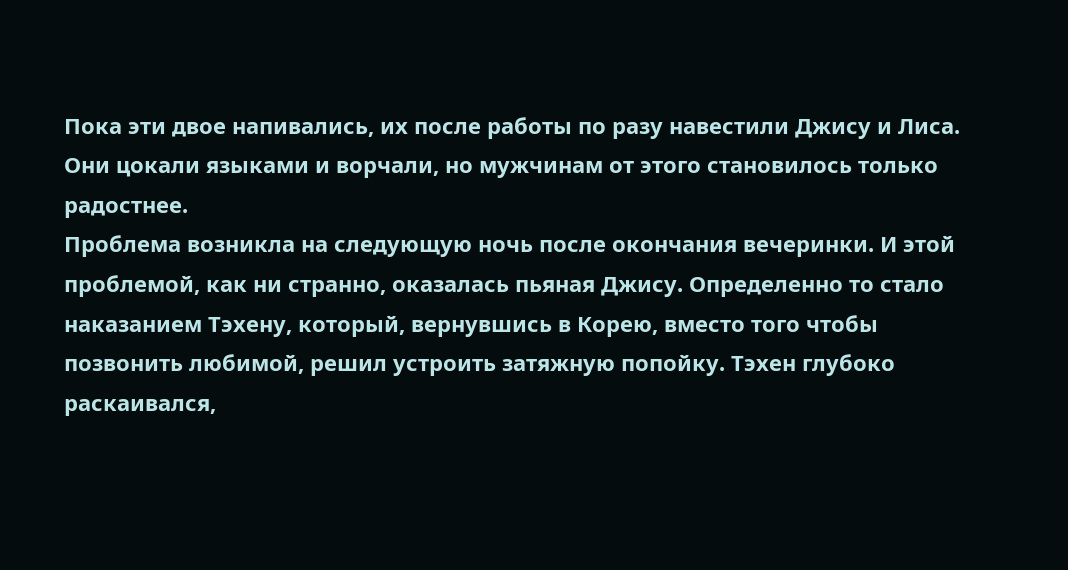Пока эти двое напивались, их после работы по разу навестили Джису и Лиса. Они цокали языками и ворчали, но мужчинам от этого становилось только радостнее.
Проблема возникла на следующую ночь после окончания вечеринки. И этой проблемой, как ни странно, оказалась пьяная Джису. Определенно то стало наказанием Тэхену, который, вернувшись в Корею, вместо того чтобы позвонить любимой, решил устроить затяжную попойку. Тэхен глубоко раскаивался,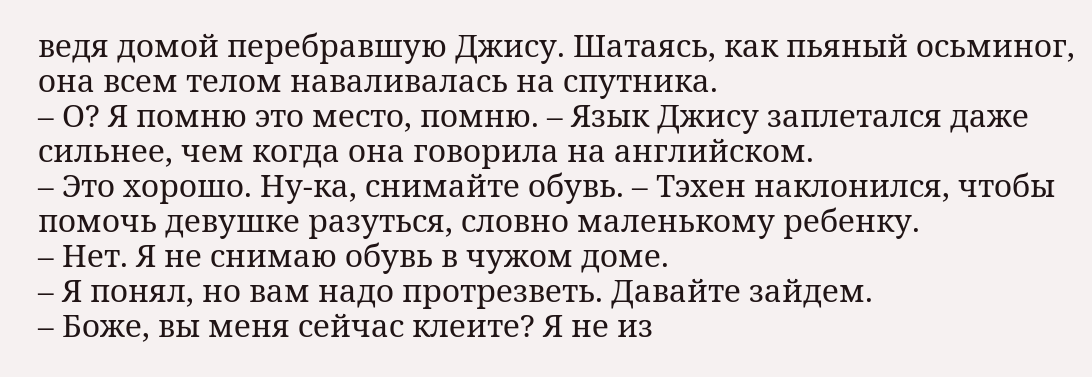ведя домой перебравшую Джису. Шатаясь, как пьяный осьминог, она всем телом наваливалась на спутника.
– О? Я помню это место, помню. – Язык Джису заплетался даже сильнее, чем когда она говорила на английском.
– Это хорошо. Ну-ка, снимайте обувь. – Тэхен наклонился, чтобы помочь девушке разуться, словно маленькому ребенку.
– Нет. Я не снимаю обувь в чужом доме.
– Я понял, но вам надо протрезветь. Давайте зайдем.
– Боже, вы меня сейчас клеите? Я не из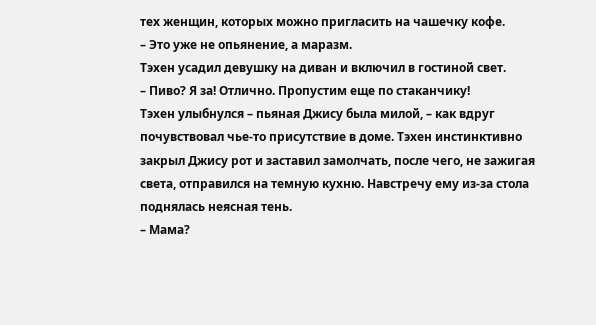тех женщин, которых можно пригласить на чашечку кофе.
– Это уже не опьянение, а маразм.
Тэхен усадил девушку на диван и включил в гостиной свет.
– Пиво? Я за! Отлично. Пропустим еще по стаканчику!
Тэхен улыбнулся – пьяная Джису была милой, – как вдруг почувствовал чье-то присутствие в доме. Тэхен инстинктивно закрыл Джису рот и заставил замолчать, после чего, не зажигая света, отправился на темную кухню. Навстречу ему из-за стола поднялась неясная тень.
– Мама?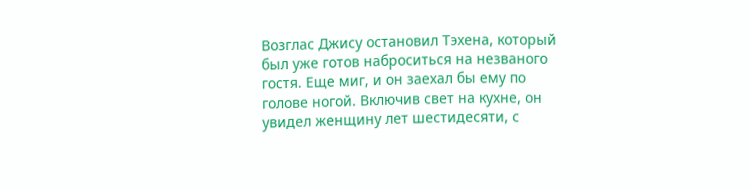Возглас Джису остановил Тэхена, который был уже готов наброситься на незваного гостя. Еще миг, и он заехал бы ему по голове ногой. Включив свет на кухне, он увидел женщину лет шестидесяти, с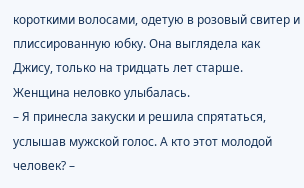короткими волосами, одетую в розовый свитер и плиссированную юбку. Она выглядела как Джису, только на тридцать лет старше. Женщина неловко улыбалась.
– Я принесла закуски и решила спрятаться, услышав мужской голос. А кто этот молодой человек? –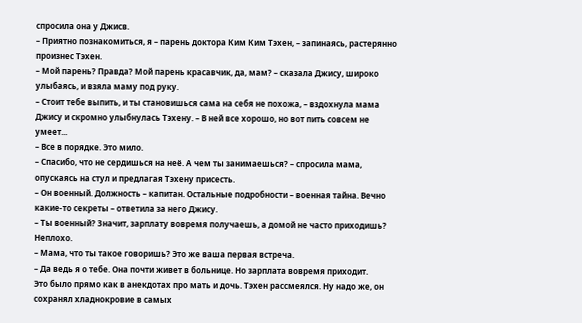спросила она у Джисв.
– Приятно познакомиться, я – парень доктора Ким Ким Тэхен, – запинаясь, растерянно произнес Тэхен.
– Мой парень? Правда? Мой парень красавчик, да, мам? – сказала Джису, широко улыбаясь, и взяла маму под руку.
– Стоит тебе выпить, и ты становишься сама на себя не похожа, – вздохнула мама Джису и скромно улыбнулась Тэхену. – В ней все хорошо, но вот пить совсем не умеет...
– Все в порядке. Это мило.
– Спасибо, что не сердишься на неё. А чем ты занимаешься? – спросила мама, опускаясь на стул и предлагая Тэхену присесть.
– Он военный. Должность – капитан. Остальные подробности – военная тайна. Вечно какие-то секреты – ответила за него Джису.
– Ты военный? Значит, зарплату вовремя получаешь, а домой не часто приходишь? Неплохо.
– Мама, что ты такое говоришь? Это же ваша первая встреча.
– Да ведь я о тебе. Она почти живет в больнице. Но зарплата вовремя приходит.
Это было прямо как в анекдотах про мать и дочь. Тэхен рассмеялся. Ну надо же, он сохранял хладнокровие в самых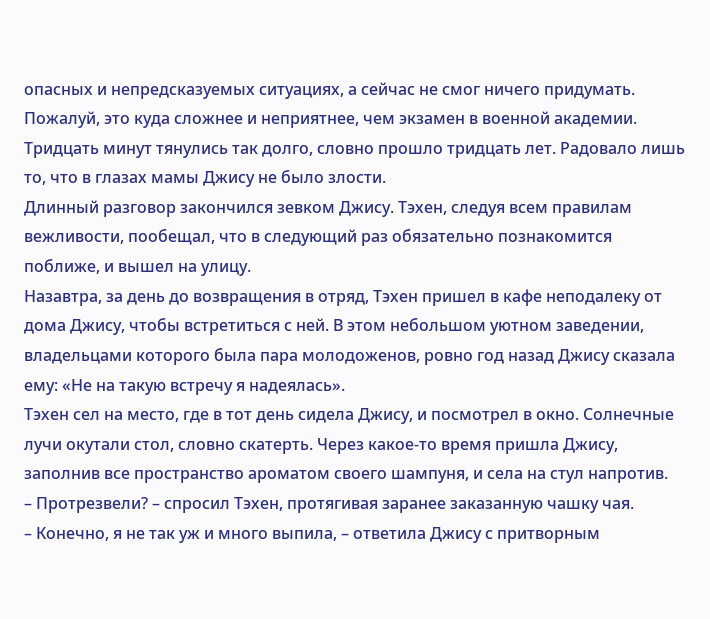опасных и непредсказуемых ситуациях, а сейчас не смог ничего придумать. Пожалуй, это куда сложнее и неприятнее, чем экзамен в военной академии. Тридцать минут тянулись так долго, словно прошло тридцать лет. Радовало лишь то, что в глазах мамы Джису не было злости.
Длинный разговор закончился зевком Джису. Тэхен, следуя всем правилам вежливости, пообещал, что в следующий раз обязательно познакомится поближе, и вышел на улицу.
Назавтра, за день до возвращения в отряд, Тэхен пришел в кафе неподалеку от дома Джису, чтобы встретиться с ней. В этом небольшом уютном заведении, владельцами которого была пара молодоженов, ровно год назад Джису сказала ему: «Не на такую встречу я надеялась».
Тэхен сел на место, где в тот день сидела Джису, и посмотрел в окно. Солнечные лучи окутали стол, словно скатерть. Через какое-то время пришла Джису, заполнив все пространство ароматом своего шампуня, и села на стул напротив.
– Протрезвели? – спросил Тэхен, протягивая заранее заказанную чашку чая.
– Конечно, я не так уж и много выпила, – ответила Джису с притворным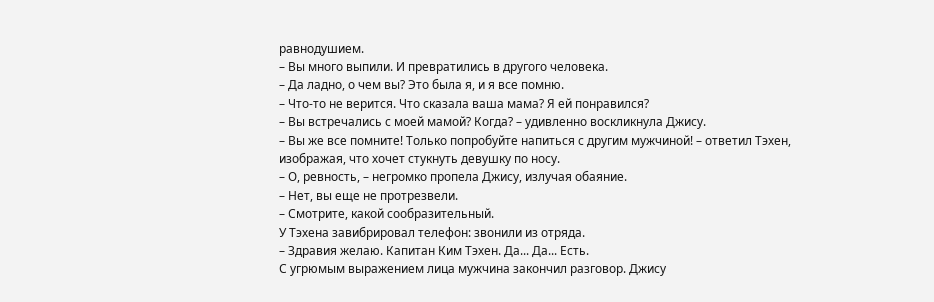равнодушием.
– Вы много выпили. И превратились в другого человека.
– Да ладно, о чем вы? Это была я, и я все помню.
– Что-то не верится. Что сказала ваша мама? Я ей понравился?
– Вы встречались с моей мамой? Когда? – удивленно воскликнула Джису.
– Вы же все помните! Только попробуйте напиться с другим мужчиной! – ответил Тэхен, изображая, что хочет стукнуть девушку по носу.
– О, ревность, – негромко пропела Джису, излучая обаяние.
– Нет, вы еще не протрезвели.
– Смотрите, какой сообразительный.
У Тэхена завибрировал телефон: звонили из отряда.
– Здравия желаю. Капитан Ким Тэхен. Да... Да... Есть.
С угрюмым выражением лица мужчина закончил разговор. Джису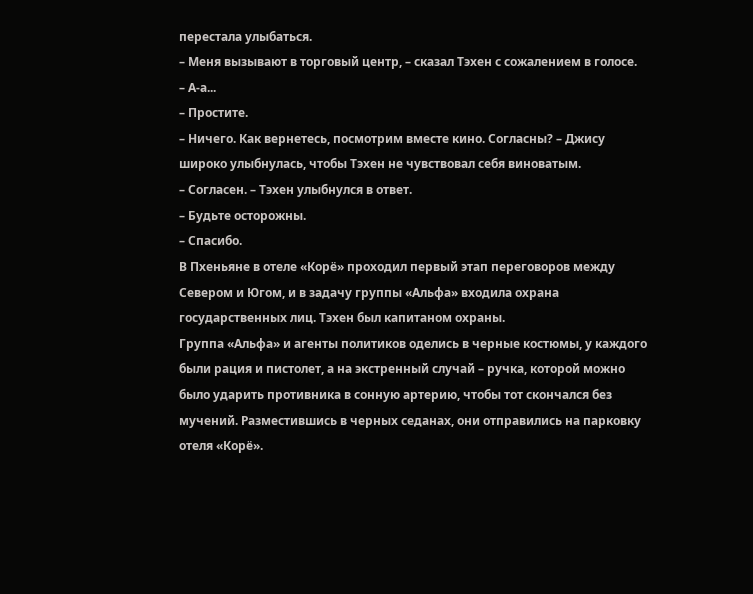перестала улыбаться.
– Меня вызывают в торговый центр, – сказал Тэхен с сожалением в голосе.
– А-а...
– Простите.
– Ничего. Как вернетесь, посмотрим вместе кино. Согласны? – Джису широко улыбнулась, чтобы Тэхен не чувствовал себя виноватым.
– Согласен. – Тэхен улыбнулся в ответ.
– Будьте осторожны.
– Спасибо.
В Пхеньяне в отеле «Корё» проходил первый этап переговоров между Севером и Югом, и в задачу группы «Альфа» входила охрана государственных лиц. Тэхен был капитаном охраны.
Группа «Альфа» и агенты политиков оделись в черные костюмы, у каждого были рация и пистолет, а на экстренный случай – ручка, которой можно было ударить противника в сонную артерию, чтобы тот скончался без мучений. Разместившись в черных седанах, они отправились на парковку отеля «Корё».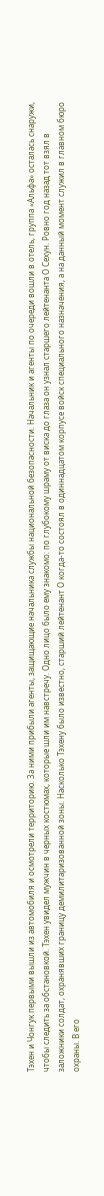Тэхен и Чонгук первыми вышли из автомобиля и осмотрели территорию. За ними прибыли агенты, защищающие начальника службы национальной безопасности. Начальник и агенты по очереди вошли в отель, группа «Альфа» осталась снаружи, чтобы следить за обстановкой. Тэхен увидел мужчин в черных костюмах, которые шли им навстречу. Одно лицо было ему знакомо: по глубокому шраму от виска до глаза он узнал старшего лейтенанта О Сехун. Ровно год назад тот взял в заложники солдат, охранявших границу демилитаризованной зоны. Насколько Тэхену было известно, старший лейтенант О когда-то состоял в одиннадцатом корпусе войск специального назначения, а на данный момент служил в главном бюро охраны. В его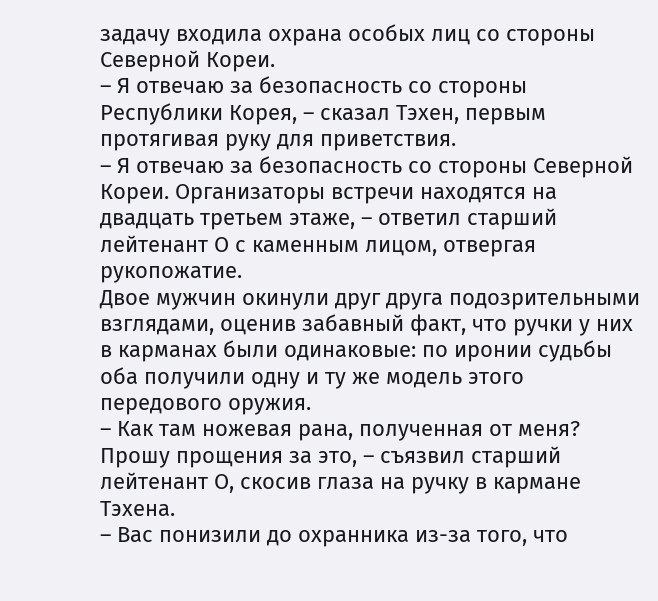задачу входила охрана особых лиц со стороны Северной Кореи.
– Я отвечаю за безопасность со стороны Республики Корея, – сказал Тэхен, первым протягивая руку для приветствия.
– Я отвечаю за безопасность со стороны Северной Кореи. Организаторы встречи находятся на двадцать третьем этаже, – ответил старший лейтенант О с каменным лицом, отвергая рукопожатие.
Двое мужчин окинули друг друга подозрительными взглядами, оценив забавный факт, что ручки у них в карманах были одинаковые: по иронии судьбы оба получили одну и ту же модель этого передового оружия.
– Как там ножевая рана, полученная от меня? Прошу прощения за это, – съязвил старший лейтенант О, скосив глаза на ручку в кармане Тэхена.
– Вас понизили до охранника из-за того, что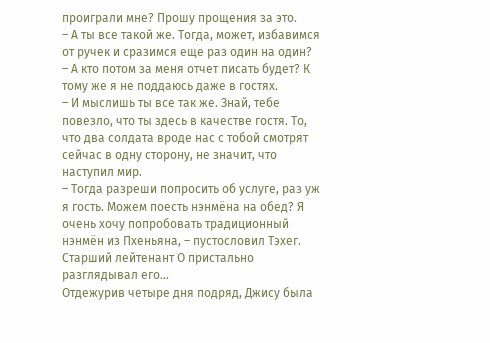проиграли мне? Прошу прощения за это.
– А ты все такой же. Тогда, может, избавимся от ручек и сразимся еще раз один на один?
– А кто потом за меня отчет писать будет? К тому же я не поддаюсь даже в гостях.
– И мыслишь ты все так же. Знай, тебе повезло, что ты здесь в качестве гостя. То, что два солдата вроде нас с тобой смотрят сейчас в одну сторону, не значит, что наступил мир.
– Тогда разреши попросить об услуге, раз уж я гость. Можем поесть нэнмёна на обед? Я очень хочу попробовать традиционный нэнмён из Пхеньяна, – пустословил Тэхег.
Старший лейтенант О пристально разглядывал его...
Отдежурив четыре дня подряд, Джису была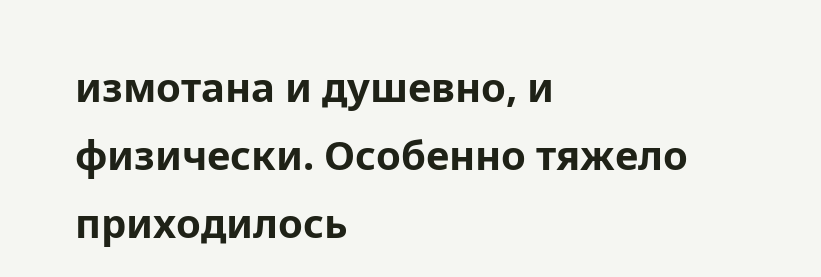измотана и душевно, и физически. Особенно тяжело приходилось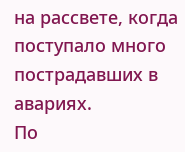на рассвете, когда поступало много пострадавших в авариях.
По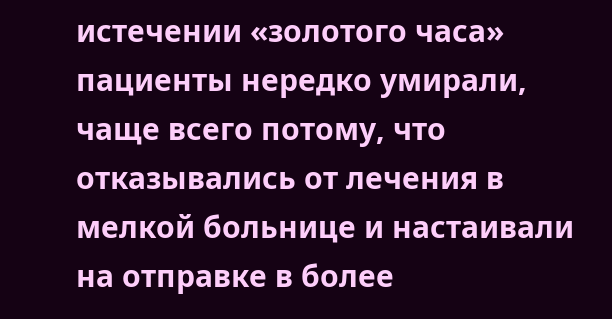истечении «золотого часа» пациенты нередко умирали, чаще всего потому, что отказывались от лечения в мелкой больнице и настаивали на отправке в более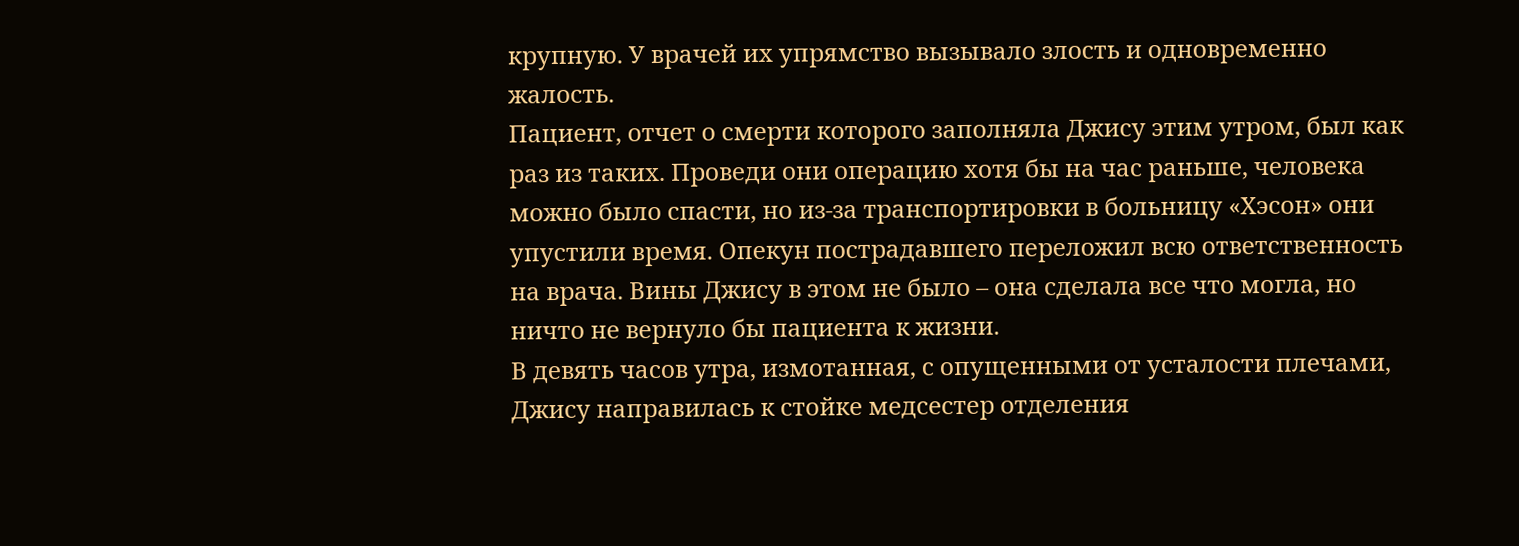крупную. У врачей их упрямство вызывало злость и одновременно жалость.
Пациент, отчет о смерти которого заполняла Джису этим утром, был как раз из таких. Проведи они операцию хотя бы на час раньше, человека можно было спасти, но из-за транспортировки в больницу «Хэсон» они упустили время. Опекун пострадавшего переложил всю ответственность на врача. Вины Джису в этом не было – она сделала все что могла, но ничто не вернуло бы пациента к жизни.
В девять часов утра, измотанная, с опущенными от усталости плечами, Джису направилась к стойке медсестер отделения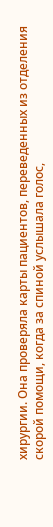хирургии. Она проверяла карты пациентов, переведенных из отделения скорой помощи, когда за спиной услышала голос,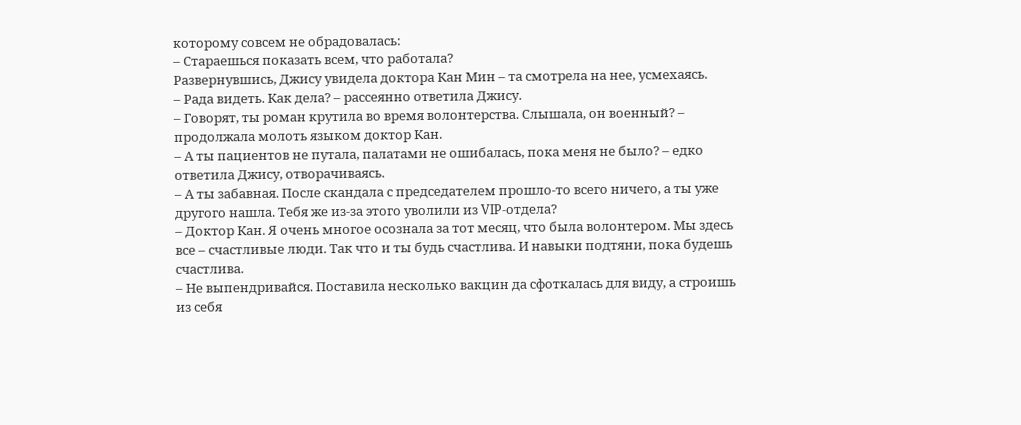которому совсем не обрадовалась:
– Стараешься показать всем, что работала?
Развернувшись, Джису увидела доктора Кан Мин – та смотрела на нее, усмехаясь.
– Рада видеть. Как дела? – рассеянно ответила Джису.
– Говорят, ты роман крутила во время волонтерства. Слышала, он военный? – продолжала молоть языком доктор Кан.
– А ты пациентов не путала, палатами не ошибалась, пока меня не было? – едко ответила Джису, отворачиваясь.
– А ты забавная. После скандала с председателем прошло-то всего ничего, а ты уже другого нашла. Тебя же из-за этого уволили из VIP-отдела?
– Доктор Кан. Я очень многое осознала за тот месяц, что была волонтером. Мы здесь все – счастливые люди. Так что и ты будь счастлива. И навыки подтяни, пока будешь счастлива.
– Не выпендривайся. Поставила несколько вакцин да сфоткалась для виду, а строишь из себя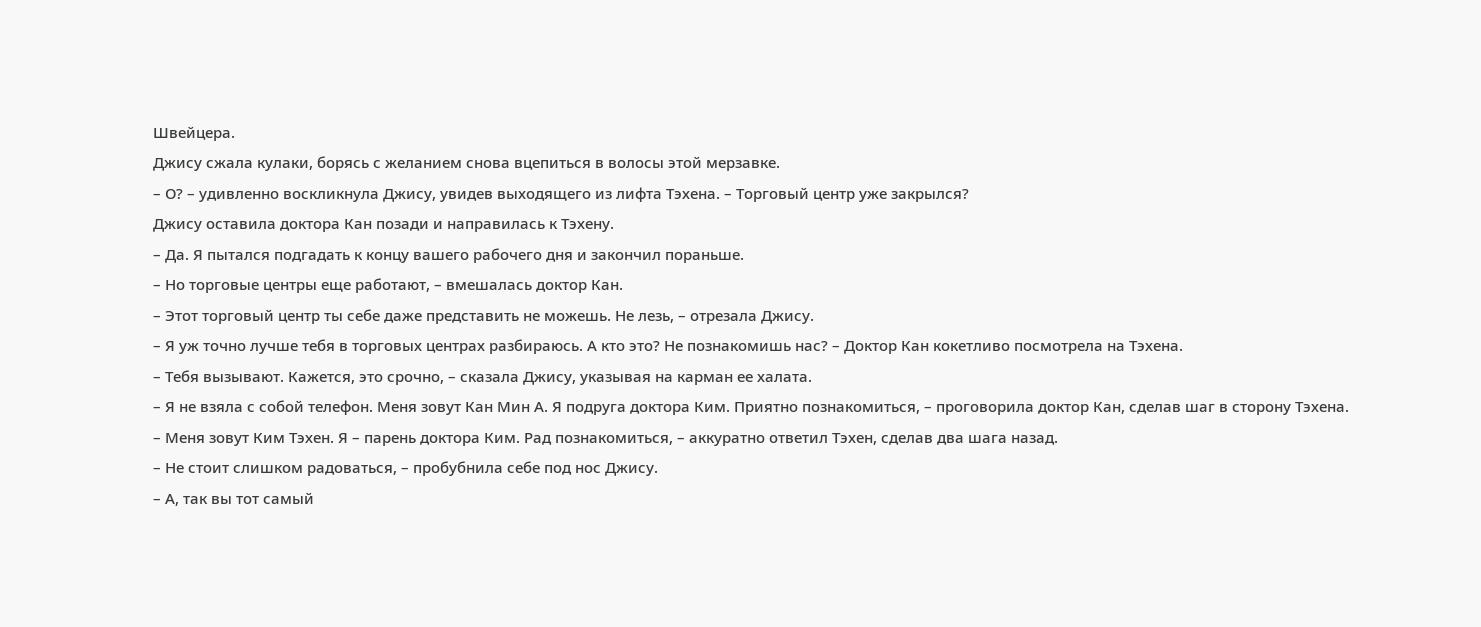Швейцера.
Джису сжала кулаки, борясь с желанием снова вцепиться в волосы этой мерзавке.
– О? – удивленно воскликнула Джису, увидев выходящего из лифта Тэхена. – Торговый центр уже закрылся?
Джису оставила доктора Кан позади и направилась к Тэхену.
– Да. Я пытался подгадать к концу вашего рабочего дня и закончил пораньше.
– Но торговые центры еще работают, – вмешалась доктор Кан.
– Этот торговый центр ты себе даже представить не можешь. Не лезь, – отрезала Джису.
– Я уж точно лучше тебя в торговых центрах разбираюсь. А кто это? Не познакомишь нас? – Доктор Кан кокетливо посмотрела на Тэхена.
– Тебя вызывают. Кажется, это срочно, – сказала Джису, указывая на карман ее халата.
– Я не взяла с собой телефон. Меня зовут Кан Мин А. Я подруга доктора Ким. Приятно познакомиться, – проговорила доктор Кан, сделав шаг в сторону Тэхена.
– Меня зовут Ким Тэхен. Я – парень доктора Ким. Рад познакомиться, – аккуратно ответил Тэхен, сделав два шага назад.
– Не стоит слишком радоваться, – пробубнила себе под нос Джису.
– А, так вы тот самый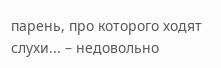парень, про которого ходят слухи... – недовольно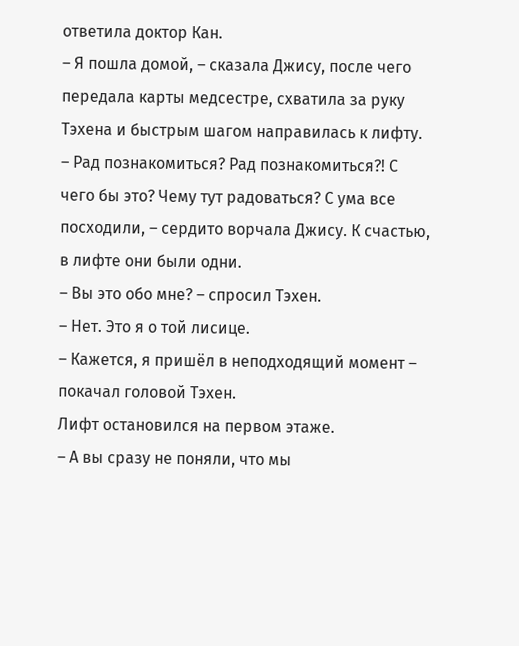ответила доктор Кан.
– Я пошла домой, – сказала Джису, после чего передала карты медсестре, схватила за руку Тэхена и быстрым шагом направилась к лифту.
– Рад познакомиться? Рад познакомиться?! С чего бы это? Чему тут радоваться? С ума все посходили, – сердито ворчала Джису. К счастью, в лифте они были одни.
– Вы это обо мне? – спросил Тэхен.
– Нет. Это я о той лисице.
– Кажется, я пришёл в неподходящий момент – покачал головой Тэхен.
Лифт остановился на первом этаже.
– А вы сразу не поняли, что мы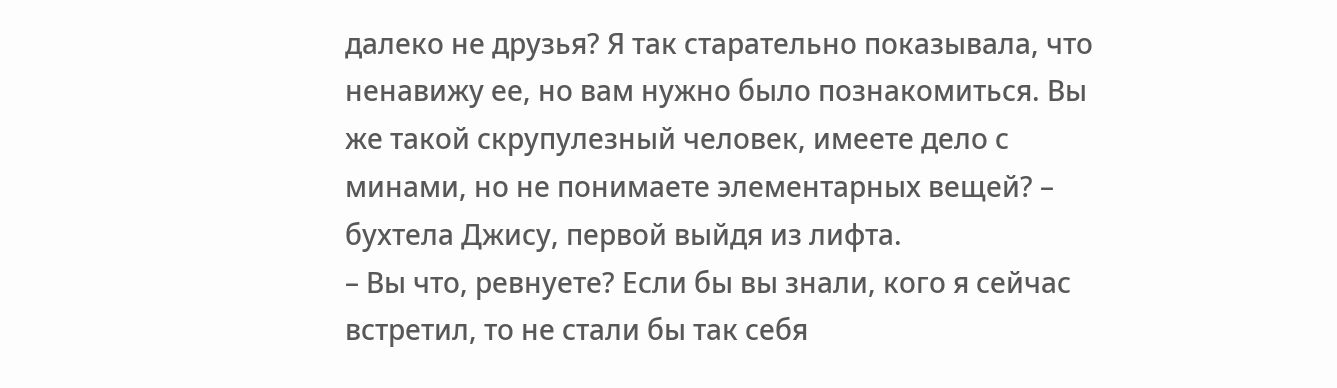далеко не друзья? Я так старательно показывала, что ненавижу ее, но вам нужно было познакомиться. Вы же такой скрупулезный человек, имеете дело с минами, но не понимаете элементарных вещей? – бухтела Джису, первой выйдя из лифта.
– Вы что, ревнуете? Если бы вы знали, кого я сейчас встретил, то не стали бы так себя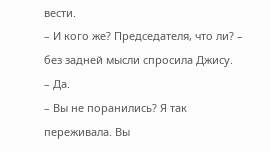вести.
– И кого же? Председателя, что ли? – без задней мысли спросила Джису.
– Да.
– Вы не поранились? Я так переживала. Вы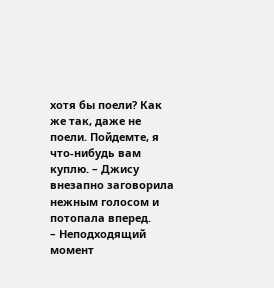хотя бы поели? Как же так, даже не поели. Пойдемте, я что-нибудь вам куплю. – Джису внезапно заговорила нежным голосом и потопала вперед.
– Неподходящий момент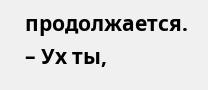продолжается.
– Ух ты,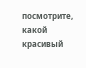посмотрите, какой красивый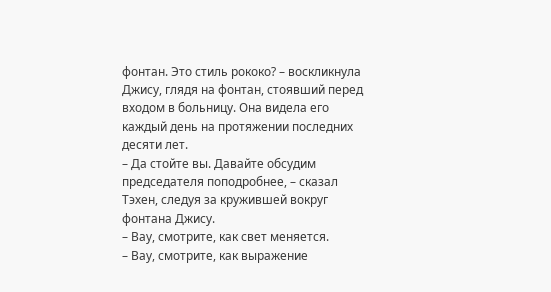фонтан. Это стиль рококо? – воскликнула Джису, глядя на фонтан, стоявший перед входом в больницу. Она видела его каждый день на протяжении последних десяти лет.
– Да стойте вы. Давайте обсудим председателя поподробнее, – сказал Тэхен, следуя за кружившей вокруг фонтана Джису.
– Вау, смотрите, как свет меняется.
– Вау, смотрите, как выражение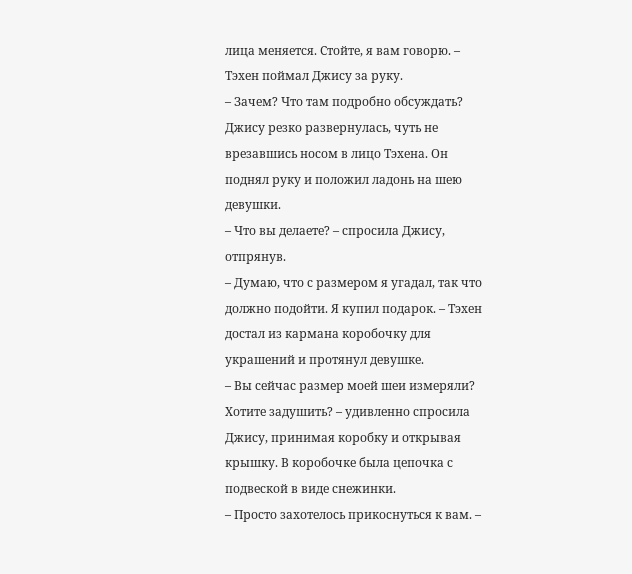лица меняется. Стойте, я вам говорю. – Тэхен поймал Джису за руку.
– Зачем? Что там подробно обсуждать?
Джису резко развернулась, чуть не врезавшись носом в лицо Тэхена. Он поднял руку и положил ладонь на шею девушки.
– Что вы делаете? – спросила Джису, отпрянув.
– Думаю, что с размером я угадал, так что должно подойти. Я купил подарок. – Тэхен достал из кармана коробочку для украшений и протянул девушке.
– Вы сейчас размер моей шеи измеряли? Хотите задушить? – удивленно спросила Джису, принимая коробку и открывая крышку. В коробочке была цепочка с подвеской в виде снежинки.
– Просто захотелось прикоснуться к вам. –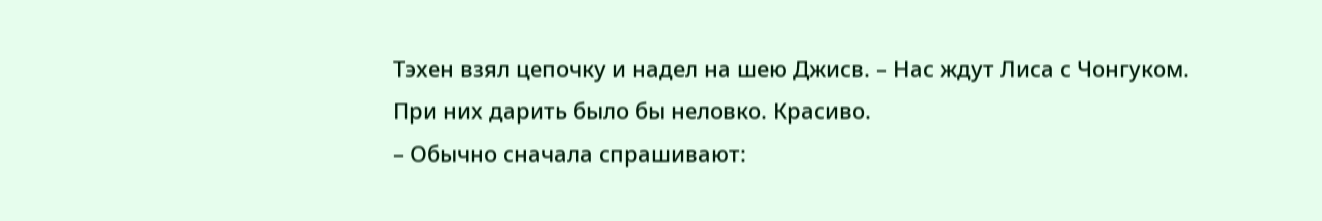Тэхен взял цепочку и надел на шею Джисв. – Нас ждут Лиса с Чонгуком. При них дарить было бы неловко. Красиво.
– Обычно сначала спрашивают: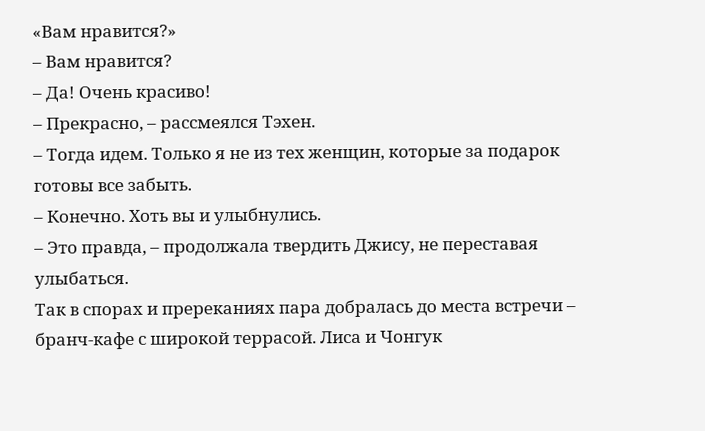«Вам нравится?»
– Вам нравится?
– Да! Очень красиво!
– Прекрасно, – рассмеялся Тэхен.
– Тогда идем. Только я не из тех женщин, которые за подарок готовы все забыть.
– Конечно. Хоть вы и улыбнулись.
– Это правда, – продолжала твердить Джису, не переставая улыбаться.
Так в спорах и пререканиях пара добралась до места встречи – бранч-кафе с широкой террасой. Лиса и Чонгук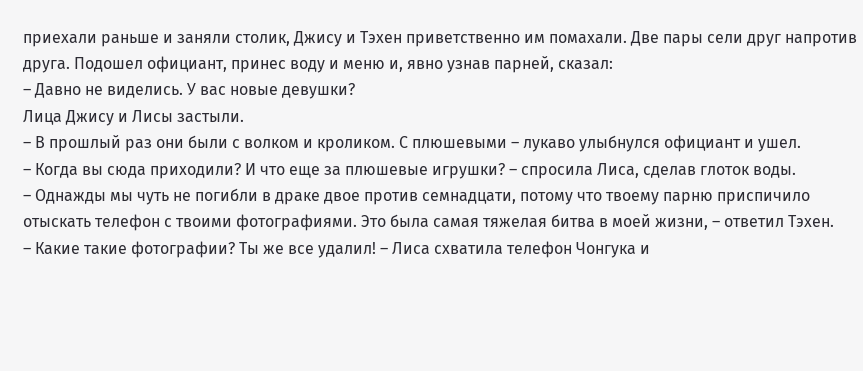приехали раньше и заняли столик, Джису и Тэхен приветственно им помахали. Две пары сели друг напротив друга. Подошел официант, принес воду и меню и, явно узнав парней, сказал:
– Давно не виделись. У вас новые девушки?
Лица Джису и Лисы застыли.
– В прошлый раз они были с волком и кроликом. С плюшевыми – лукаво улыбнулся официант и ушел.
– Когда вы сюда приходили? И что еще за плюшевые игрушки? – спросила Лиса, сделав глоток воды.
– Однажды мы чуть не погибли в драке двое против семнадцати, потому что твоему парню приспичило отыскать телефон с твоими фотографиями. Это была самая тяжелая битва в моей жизни, – ответил Тэхен.
– Какие такие фотографии? Ты же все удалил! – Лиса схватила телефон Чонгука и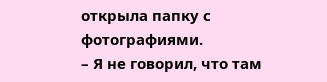открыла папку с фотографиями.
– Я не говорил, что там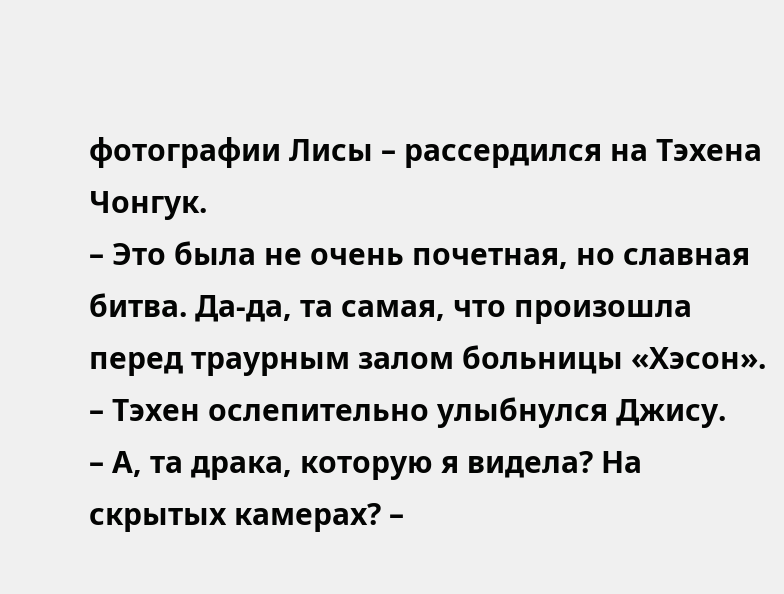фотографии Лисы – рассердился на Тэхена Чонгук.
– Это была не очень почетная, но славная битва. Да-да, та самая, что произошла перед траурным залом больницы «Хэсон». – Тэхен ослепительно улыбнулся Джису.
– А, та драка, которую я видела? На скрытых камерах? –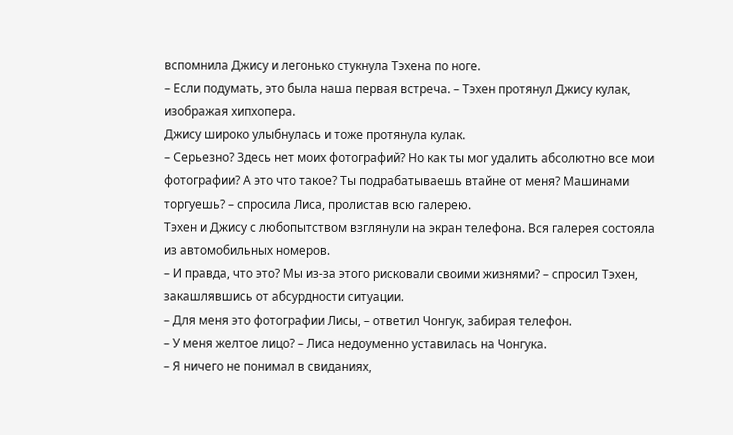вспомнила Джису и легонько стукнула Тэхена по ноге.
– Если подумать, это была наша первая встреча. – Тэхен протянул Джису кулак, изображая хипхопера.
Джису широко улыбнулась и тоже протянула кулак.
– Серьезно? Здесь нет моих фотографий? Но как ты мог удалить абсолютно все мои фотографии? А это что такое? Ты подрабатываешь втайне от меня? Машинами торгуешь? – спросила Лиса, пролистав всю галерею.
Тэхен и Джису с любопытством взглянули на экран телефона. Вся галерея состояла из автомобильных номеров.
– И правда, что это? Мы из-за этого рисковали своими жизнями? – спросил Тэхен, закашлявшись от абсурдности ситуации.
– Для меня это фотографии Лисы, – ответил Чонгук, забирая телефон.
– У меня желтое лицо? – Лиса недоуменно уставилась на Чонгука.
– Я ничего не понимал в свиданиях,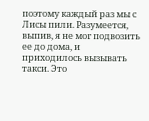поэтому каждый раз мы с Лисы пили. Разумеется, выпив, я не мог подвозить ее до дома, и приходилось вызывать такси. Это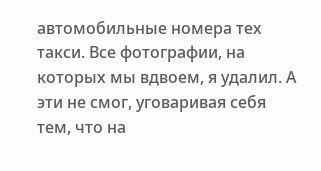автомобильные номера тех такси. Все фотографии, на которых мы вдвоем, я удалил. А эти не смог, уговаривая себя тем, что на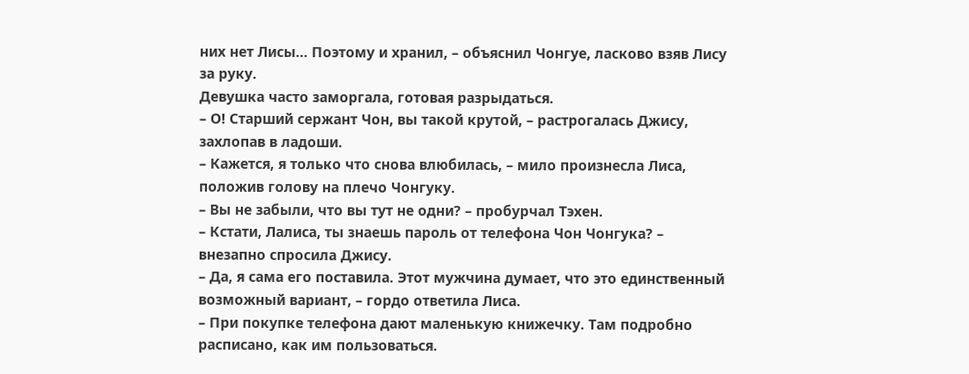них нет Лисы... Поэтому и хранил, – объяснил Чонгуе, ласково взяв Лису за руку.
Девушка часто заморгала, готовая разрыдаться.
– О! Старший сержант Чон, вы такой крутой, – растрогалась Джису, захлопав в ладоши.
– Кажется, я только что снова влюбилась, – мило произнесла Лиса, положив голову на плечо Чонгуку.
– Вы не забыли, что вы тут не одни? – пробурчал Тэхен.
– Кстати, Лалиса, ты знаешь пароль от телефона Чон Чонгука? – внезапно спросила Джису.
– Да, я сама его поставила. Этот мужчина думает, что это единственный возможный вариант, – гордо ответила Лиса.
– При покупке телефона дают маленькую книжечку. Там подробно расписано, как им пользоваться.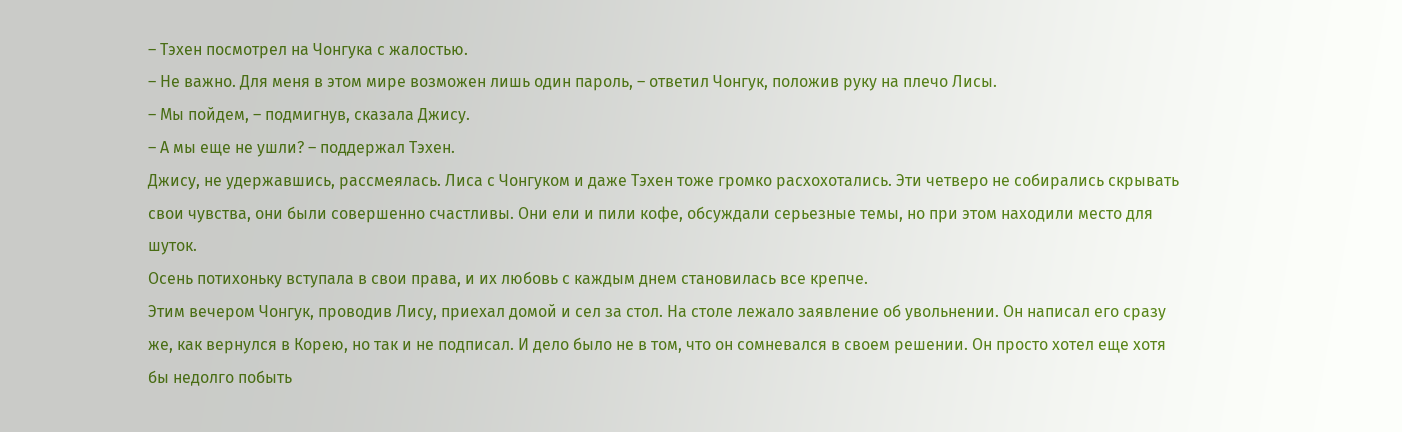– Тэхен посмотрел на Чонгука с жалостью.
– Не важно. Для меня в этом мире возможен лишь один пароль, – ответил Чонгук, положив руку на плечо Лисы.
– Мы пойдем, – подмигнув, сказала Джису.
– А мы еще не ушли? – поддержал Тэхен.
Джису, не удержавшись, рассмеялась. Лиса с Чонгуком и даже Тэхен тоже громко расхохотались. Эти четверо не собирались скрывать свои чувства, они были совершенно счастливы. Они ели и пили кофе, обсуждали серьезные темы, но при этом находили место для шуток.
Осень потихоньку вступала в свои права, и их любовь с каждым днем становилась все крепче.
Этим вечером Чонгук, проводив Лису, приехал домой и сел за стол. На столе лежало заявление об увольнении. Он написал его сразу же, как вернулся в Корею, но так и не подписал. И дело было не в том, что он сомневался в своем решении. Он просто хотел еще хотя бы недолго побыть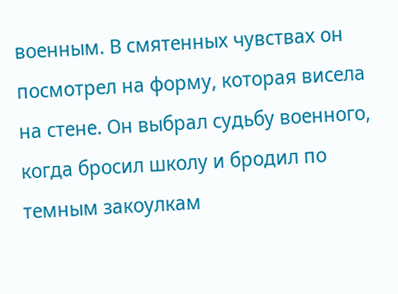военным. В смятенных чувствах он посмотрел на форму, которая висела на стене. Он выбрал судьбу военного, когда бросил школу и бродил по темным закоулкам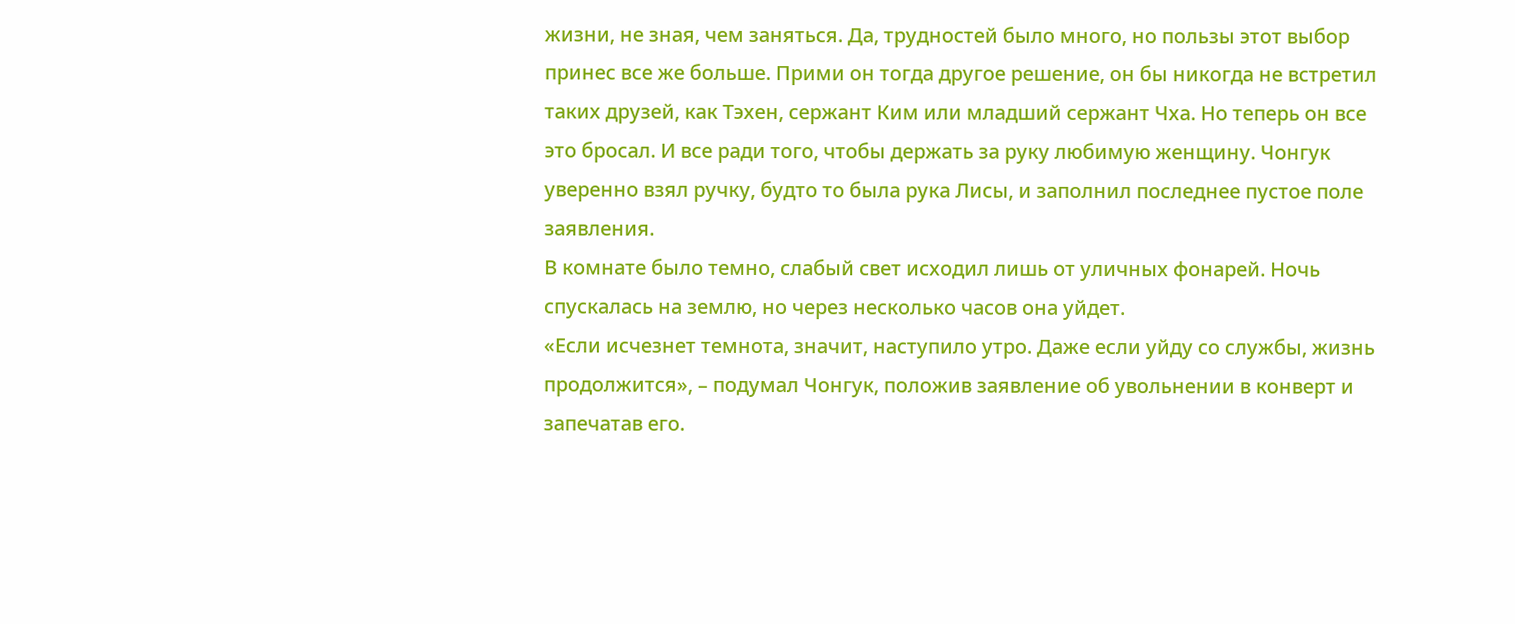жизни, не зная, чем заняться. Да, трудностей было много, но пользы этот выбор принес все же больше. Прими он тогда другое решение, он бы никогда не встретил таких друзей, как Тэхен, сержант Ким или младший сержант Чха. Но теперь он все это бросал. И все ради того, чтобы держать за руку любимую женщину. Чонгук уверенно взял ручку, будто то была рука Лисы, и заполнил последнее пустое поле заявления.
В комнате было темно, слабый свет исходил лишь от уличных фонарей. Ночь спускалась на землю, но через несколько часов она уйдет.
«Если исчезнет темнота, значит, наступило утро. Даже если уйду со службы, жизнь продолжится», – подумал Чонгук, положив заявление об увольнении в конверт и запечатав его.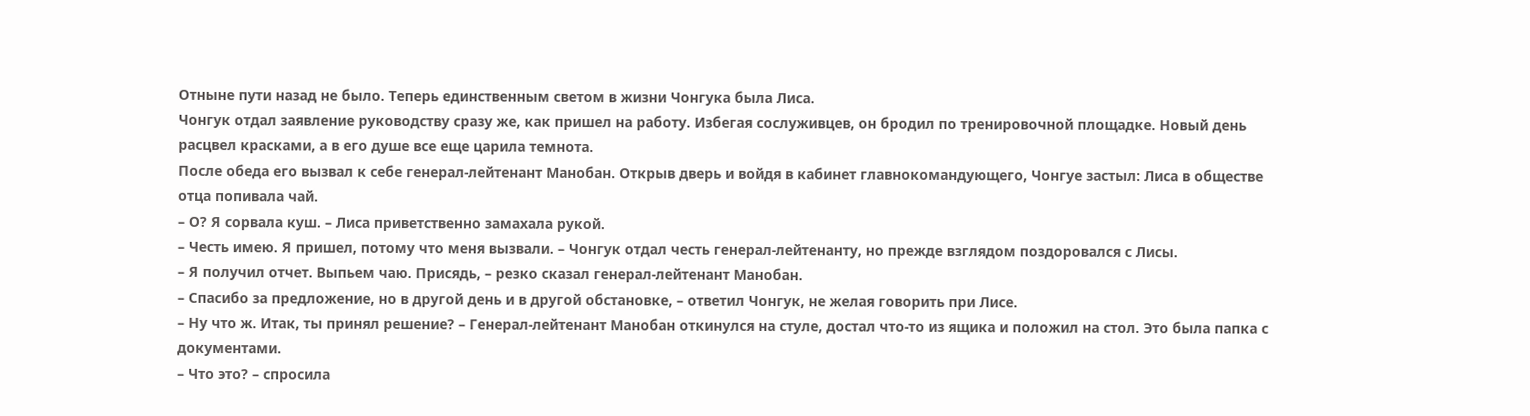Отныне пути назад не было. Теперь единственным светом в жизни Чонгука была Лиса.
Чонгук отдал заявление руководству сразу же, как пришел на работу. Избегая сослуживцев, он бродил по тренировочной площадке. Новый день расцвел красками, а в его душе все еще царила темнота.
После обеда его вызвал к себе генерал-лейтенант Манобан. Открыв дверь и войдя в кабинет главнокомандующего, Чонгуе застыл: Лиса в обществе отца попивала чай.
– О? Я сорвала куш. – Лиса приветственно замахала рукой.
– Честь имею. Я пришел, потому что меня вызвали. – Чонгук отдал честь генерал-лейтенанту, но прежде взглядом поздоровался с Лисы.
– Я получил отчет. Выпьем чаю. Присядь, – резко сказал генерал-лейтенант Манобан.
– Спасибо за предложение, но в другой день и в другой обстановке, – ответил Чонгук, не желая говорить при Лисе.
– Ну что ж. Итак, ты принял решение? – Генерал-лейтенант Манобан откинулся на стуле, достал что-то из ящика и положил на стол. Это была папка с документами.
– Что это? – спросила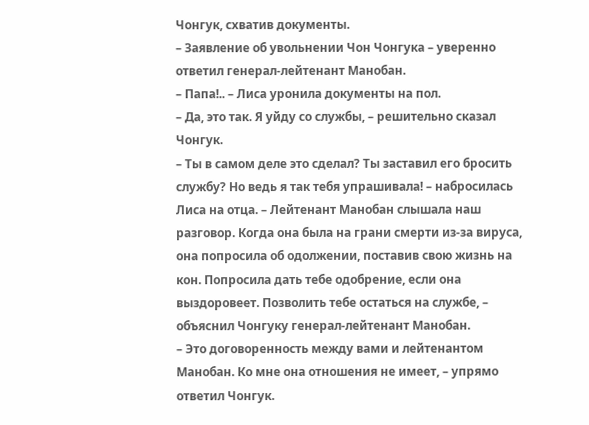Чонгук, схватив документы.
– Заявление об увольнении Чон Чонгука – уверенно ответил генерал-лейтенант Манобан.
– Папа!.. – Лиса уронила документы на пол.
– Да, это так. Я уйду со службы, – решительно сказал Чонгук.
– Ты в самом деле это сделал? Ты заставил его бросить службу? Но ведь я так тебя упрашивала! – набросилась Лиса на отца. – Лейтенант Манобан слышала наш разговор. Когда она была на грани смерти из-за вируса, она попросила об одолжении, поставив свою жизнь на кон. Попросила дать тебе одобрение, если она выздоровеет. Позволить тебе остаться на службе, – объяснил Чонгуку генерал-лейтенант Манобан.
– Это договоренность между вами и лейтенантом Манобан. Ко мне она отношения не имеет, – упрямо ответил Чонгук.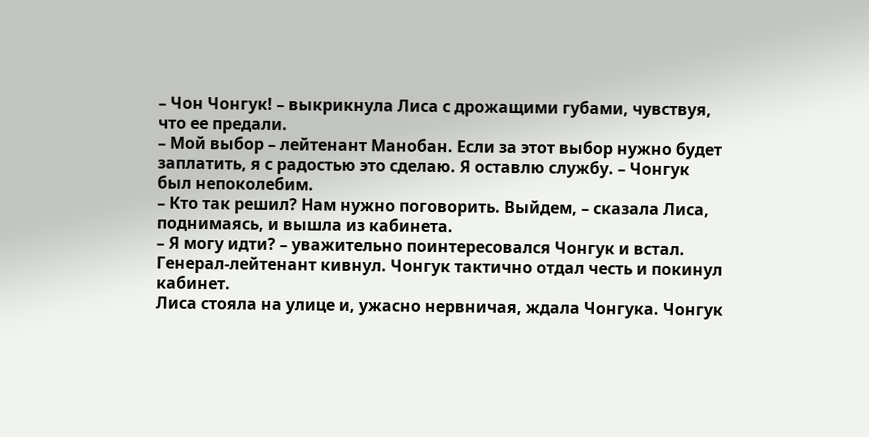– Чон Чонгук! – выкрикнула Лиса с дрожащими губами, чувствуя, что ее предали.
– Мой выбор – лейтенант Манобан. Если за этот выбор нужно будет заплатить, я с радостью это сделаю. Я оставлю службу. – Чонгук был непоколебим.
– Кто так решил? Нам нужно поговорить. Выйдем, – сказала Лиса, поднимаясь, и вышла из кабинета.
– Я могу идти? – уважительно поинтересовался Чонгук и встал.
Генерал-лейтенант кивнул. Чонгук тактично отдал честь и покинул кабинет.
Лиса стояла на улице и, ужасно нервничая, ждала Чонгука. Чонгук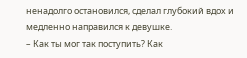ненадолго остановился, сделал глубокий вдох и медленно направился к девушке.
– Как ты мог так поступить? Как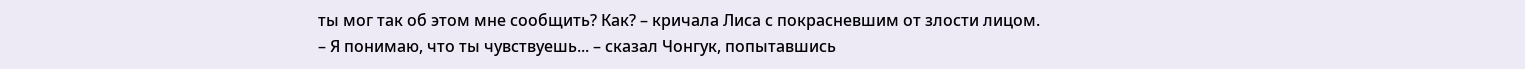ты мог так об этом мне сообщить? Как? – кричала Лиса с покрасневшим от злости лицом.
– Я понимаю, что ты чувствуешь... – сказал Чонгук, попытавшись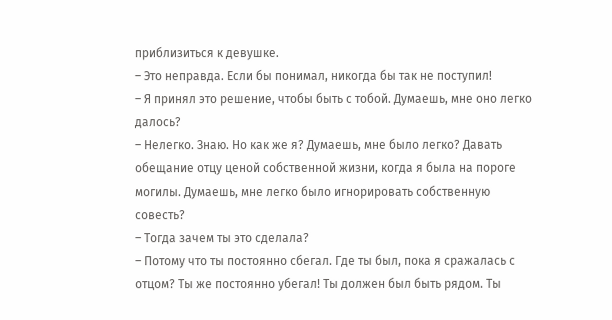приблизиться к девушке.
– Это неправда. Если бы понимал, никогда бы так не поступил!
– Я принял это решение, чтобы быть с тобой. Думаешь, мне оно легко далось?
– Нелегко. Знаю. Но как же я? Думаешь, мне было легко? Давать обещание отцу ценой собственной жизни, когда я была на пороге могилы. Думаешь, мне легко было игнорировать собственную совесть?
– Тогда зачем ты это сделала?
– Потому что ты постоянно сбегал. Где ты был, пока я сражалась с отцом? Ты же постоянно убегал! Ты должен был быть рядом. Ты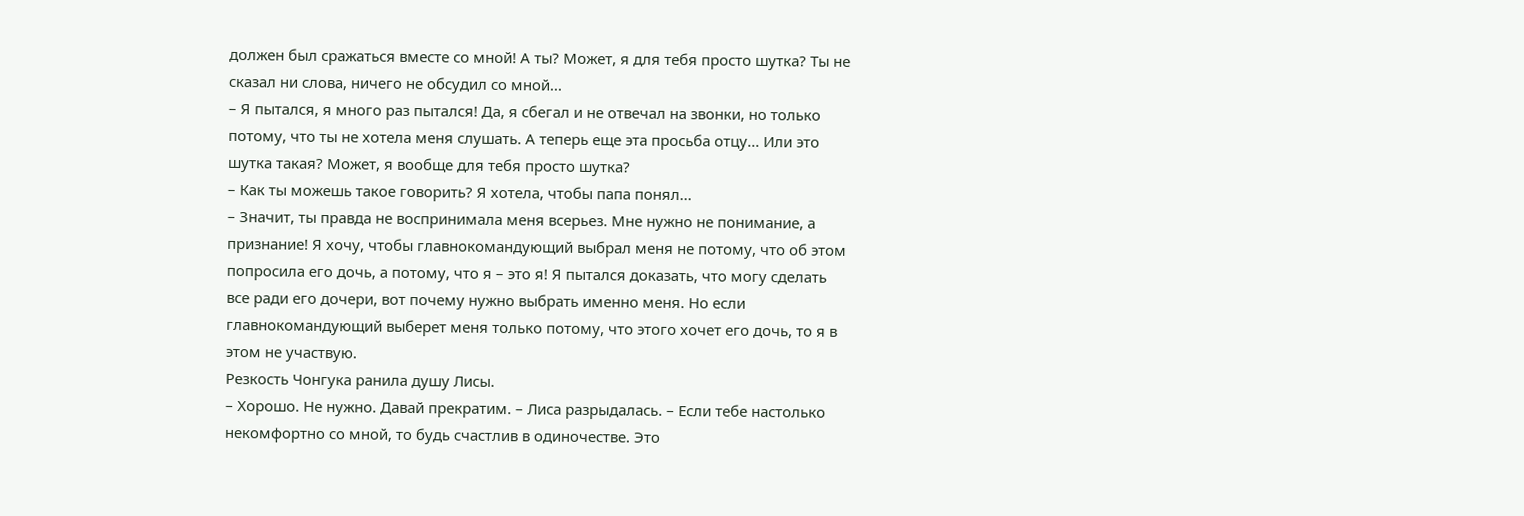должен был сражаться вместе со мной! А ты? Может, я для тебя просто шутка? Ты не сказал ни слова, ничего не обсудил со мной...
– Я пытался, я много раз пытался! Да, я сбегал и не отвечал на звонки, но только потому, что ты не хотела меня слушать. А теперь еще эта просьба отцу... Или это шутка такая? Может, я вообще для тебя просто шутка?
– Как ты можешь такое говорить? Я хотела, чтобы папа понял...
– Значит, ты правда не воспринимала меня всерьез. Мне нужно не понимание, а признание! Я хочу, чтобы главнокомандующий выбрал меня не потому, что об этом попросила его дочь, а потому, что я – это я! Я пытался доказать, что могу сделать все ради его дочери, вот почему нужно выбрать именно меня. Но если главнокомандующий выберет меня только потому, что этого хочет его дочь, то я в этом не участвую.
Резкость Чонгука ранила душу Лисы.
– Хорошо. Не нужно. Давай прекратим. – Лиса разрыдалась. – Если тебе настолько некомфортно со мной, то будь счастлив в одиночестве. Это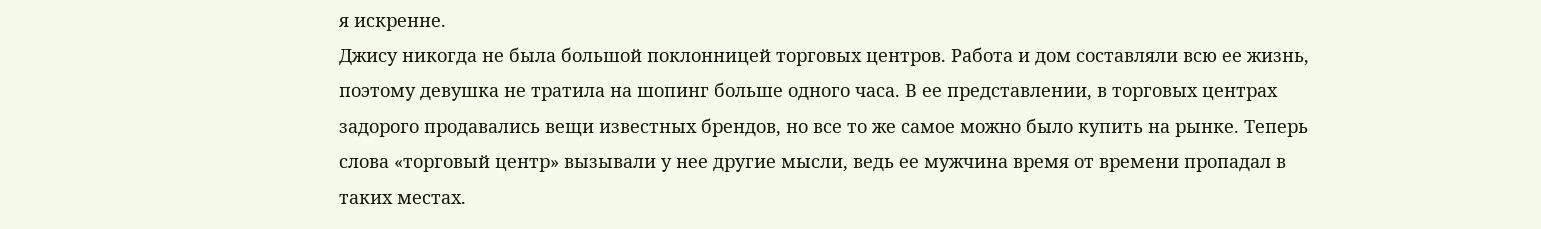я искренне.
Джису никогда не была большой поклонницей торговых центров. Работа и дом составляли всю ее жизнь, поэтому девушка не тратила на шопинг больше одного часа. В ее представлении, в торговых центрах задорого продавались вещи известных брендов, но все то же самое можно было купить на рынке. Теперь слова «торговый центр» вызывали у нее другие мысли, ведь ее мужчина время от времени пропадал в таких местах.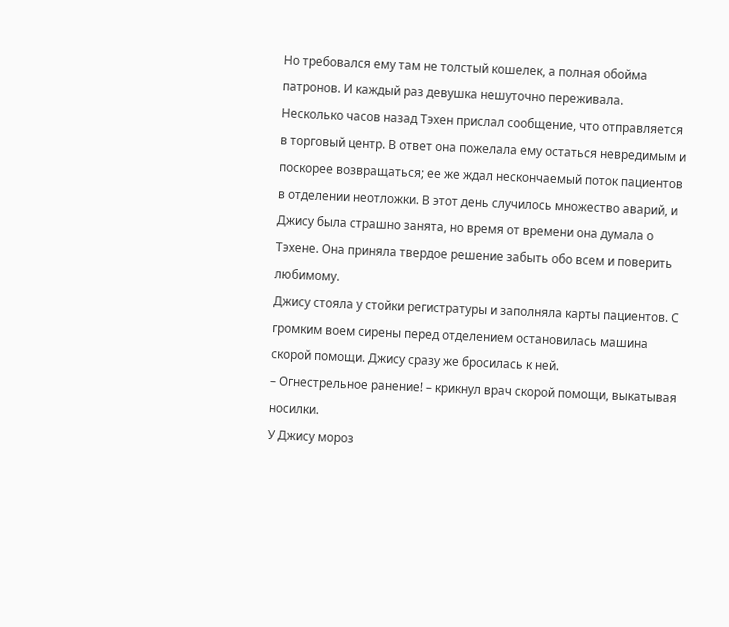Но требовался ему там не толстый кошелек, а полная обойма патронов. И каждый раз девушка нешуточно переживала.
Несколько часов назад Тэхен прислал сообщение, что отправляется в торговый центр. В ответ она пожелала ему остаться невредимым и поскорее возвращаться; ее же ждал нескончаемый поток пациентов в отделении неотложки. В этот день случилось множество аварий, и Джису была страшно занята, но время от времени она думала о Тэхене. Она приняла твердое решение забыть обо всем и поверить любимому.
Джису стояла у стойки регистратуры и заполняла карты пациентов. С громким воем сирены перед отделением остановилась машина скорой помощи. Джису сразу же бросилась к ней.
– Огнестрельное ранение! – крикнул врач скорой помощи, выкатывая носилки.
У Джису мороз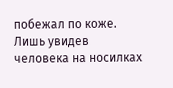побежал по коже. Лишь увидев человека на носилках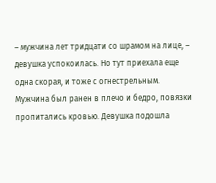– мужчина лет тридцати со шрамом на лице, – девушка успокоилась. Но тут приехала еще одна скорая, и тоже с огнестрельным. Мужчина был ранен в плечо и бедро, повязки пропитались кровью. Девушка подошла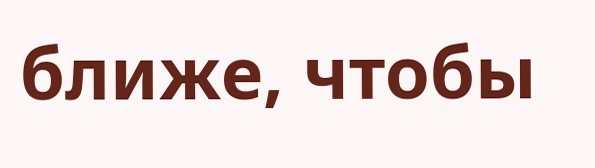ближе, чтобы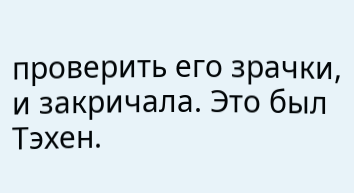проверить его зрачки, и закричала. Это был Тэхен.